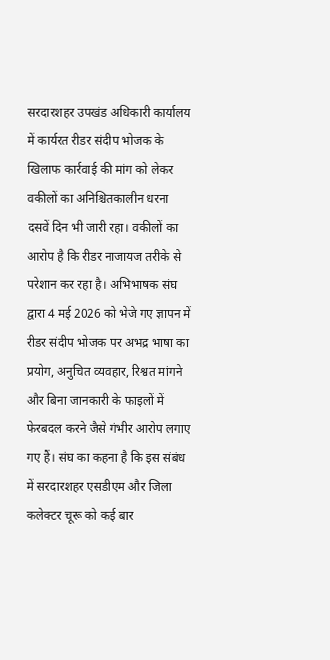सरदारशहर उपखंड अधिकारी कार्यालय में कार्यरत रीडर संदीप भोजक के खिलाफ कार्रवाई की मांग को लेकर वकीलों का अनिश्चितकालीन धरना दसवें दिन भी जारी रहा। वकीलों का आरोप है कि रीडर नाजायज तरीके से परेशान कर रहा है। अभिभाषक संघ द्वारा 4 मई 2026 को भेजे गए ज्ञापन में रीडर संदीप भोजक पर अभद्र भाषा का प्रयोग, अनुचित व्यवहार, रिश्वत मांगने और बिना जानकारी के फाइलों में फेरबदल करने जैसे गंभीर आरोप लगाए गए हैं। संघ का कहना है कि इस संबंध में सरदारशहर एसडीएम और जिला कलेक्टर चूरू को कई बार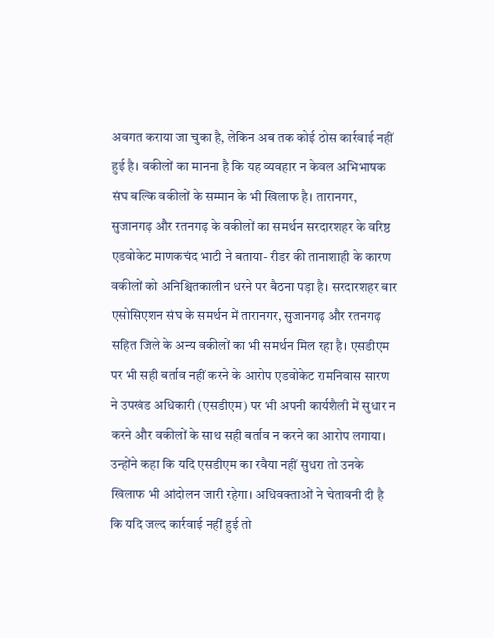अवगत कराया जा चुका है, लेकिन अब तक कोई ठोस कार्रवाई नहीं हुई है। वकीलों का मानना है कि यह व्यवहार न केवल अभिभाषक संघ बल्कि वकीलों के सम्मान के भी खिलाफ है। तारानगर, सुजानगढ़ और रतनगढ़ के वकीलों का समर्थन सरदारशहर के वरिष्ठ एडवोकेट माणकचंद भाटी ने बताया- रीडर की तानाशाही के कारण वकीलों को अनिश्चितकालीन धरने पर बैठना पड़ा है। सरदारशहर बार एसोसिएशन संघ के समर्थन में तारानगर, सुजानगढ़ और रतनगढ़ सहित जिले के अन्य वकीलों का भी समर्थन मिल रहा है। एसडीएम पर भी सही बर्ताव नहीं करने के आरोप एडवोकेट रामनिवास सारण ने उपखंड अधिकारी (एसडीएम) पर भी अपनी कार्यशैली में सुधार न करने और वकीलों के साथ सही बर्ताव न करने का आरोप लगाया। उन्होंने कहा कि यदि एसडीएम का रवैया नहीं सुधरा तो उनके खिलाफ भी आंदोलन जारी रहेगा। अधिवक्ताओं ने चेतावनी दी है कि यदि जल्द कार्रवाई नहीं हुई तो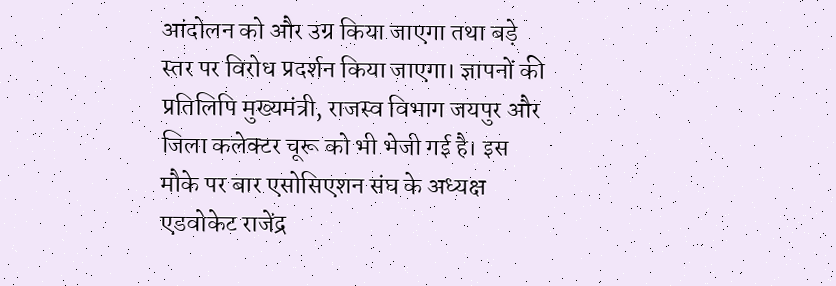आंदोलन को और उग्र किया जाएगा तथा बड़े स्तर पर विरोध प्रदर्शन किया जाएगा। ज्ञापनों की प्रतिलिपि मुख्यमंत्री, राजस्व विभाग जयपुर और जिला कलेक्टर चूरू को भी भेजी गई है। इस मौके पर बार एसोसिएशन संघ के अध्यक्ष एडवोकेट राजेंद्र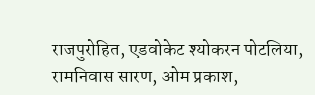राजपुरोहित, एडवोकेट श्योकरन पोटलिया, रामनिवास सारण, ओम प्रकाश,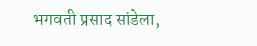भगवती प्रसाद सांडेला,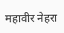महावीर नेहरा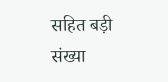सहित बड़ी संख्या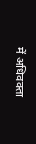में अधिवक्ता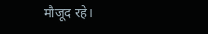मौजूद रहे।